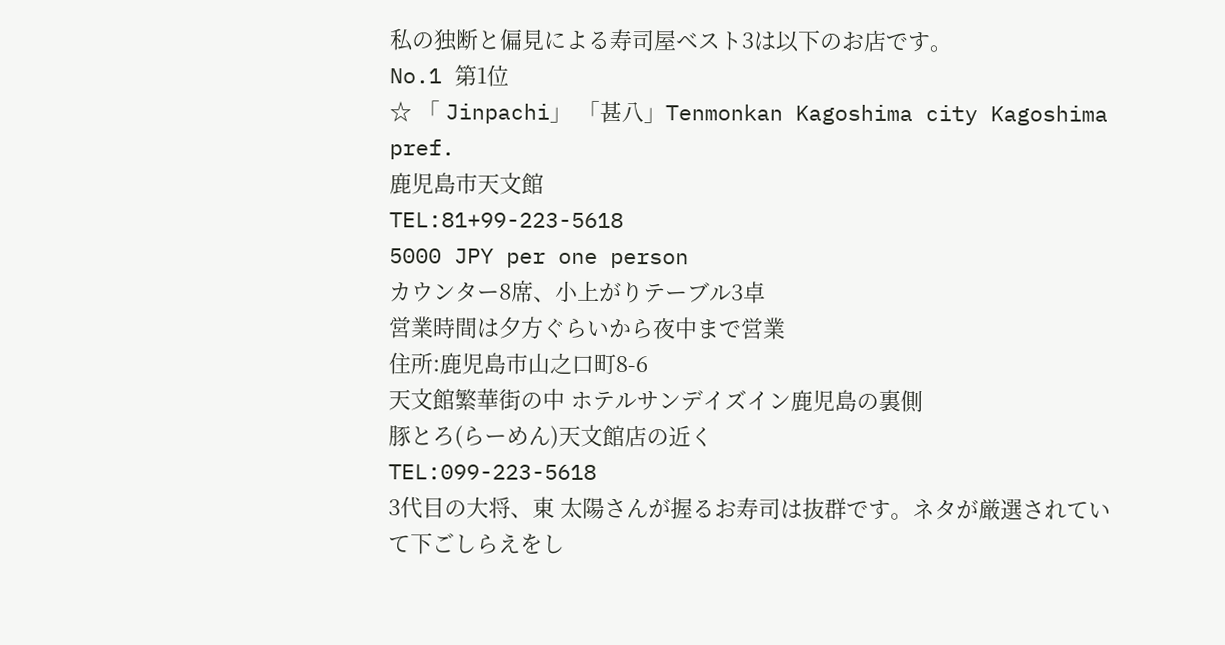私の独断と偏見による寿司屋ベスト3は以下のお店です。
No.1 第1位
☆ 「 Jinpachi」 「甚八」Tenmonkan Kagoshima city Kagoshima pref.
鹿児島市天文館
TEL:81+99-223-5618
5000 JPY per one person
カウンター8席、小上がりテーブル3卓
営業時間は夕方ぐらいから夜中まで営業
住所:鹿児島市山之口町8-6
天文館繁華街の中 ホテルサンデイズイン鹿児島の裏側
豚とろ(らーめん)天文館店の近く
TEL:099-223-5618
3代目の大将、東 太陽さんが握るお寿司は抜群です。ネタが厳選されていて下ごしらえをし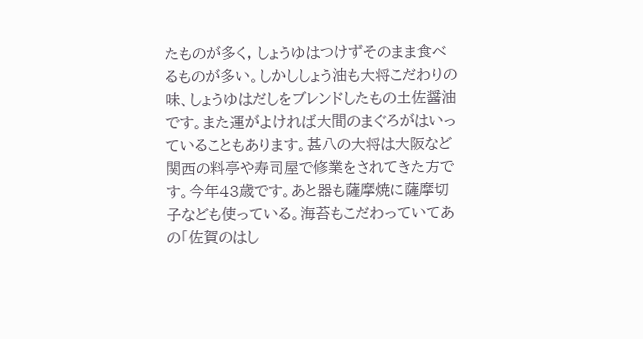たものが多く, しょうゆはつけずそのまま食べるものが多い。しかししょう油も大将こだわりの味、しょうゆはだしをブレンドしたもの土佐醤油です。また運がよければ大間のまぐろがはいっていることもあります。甚八の大将は大阪など関西の料亭や寿司屋で修業をされてきた方です。今年43歳です。あと器も薩摩焼に薩摩切子なども使っている。海苔もこだわっていてあの「佐賀のはし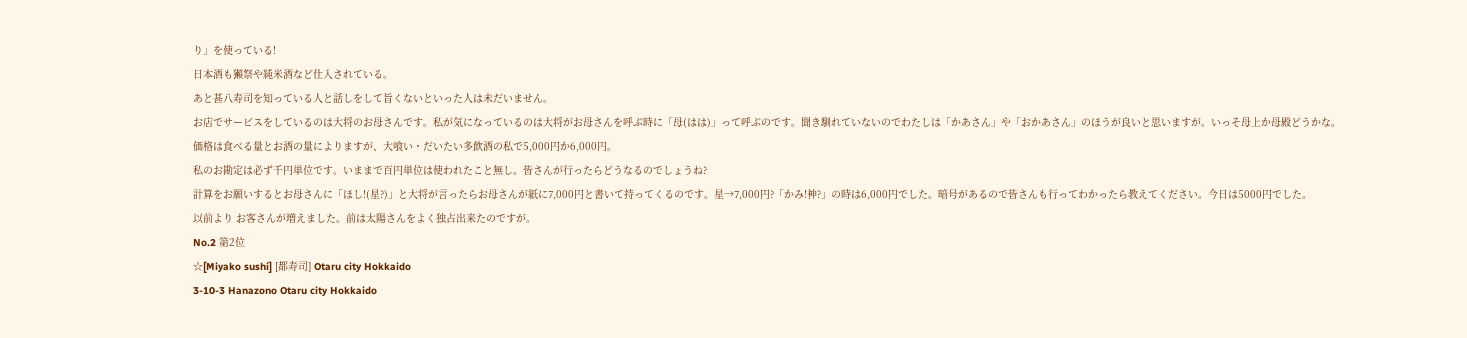り」を使っている!
日本酒も獺祭や純米酒など仕入されている。
あと甚八寿司を知っている人と話しをして旨くないといった人は未だいません。
お店でサービスをしているのは大将のお母さんです。私が気になっているのは大将がお母さんを呼ぶ時に「母(はは)」って呼ぶのです。聞き馴れていないのでわたしは「かあさん」や「おかあさん」のほうが良いと思いますが。いっそ母上か母殿どうかな。
価格は食べる量とお酒の量によりますが、大喰い・だいたい多飲酒の私で5,000円か6,000円。
私のお勘定は必ず千円単位です。いままで百円単位は使われたこと無し。皆さんが行ったらどうなるのでしょうね?
計算をお願いするとお母さんに「ほし!(星?)」と大将が言ったらお母さんが紙に7,000円と書いて持ってくるのです。星→7,000円?「かみ!神?」の時は6,000円でした。暗号があるので皆さんも行ってわかったら教えてください。今日は5000円でした。
以前より お客さんが増えました。前は太陽さんをよく独占出来たのですが。
No.2 第2位
☆[Miyako sushi] [都寿司] Otaru city Hokkaido
3-10-3 Hanazono Otaru city Hokkaido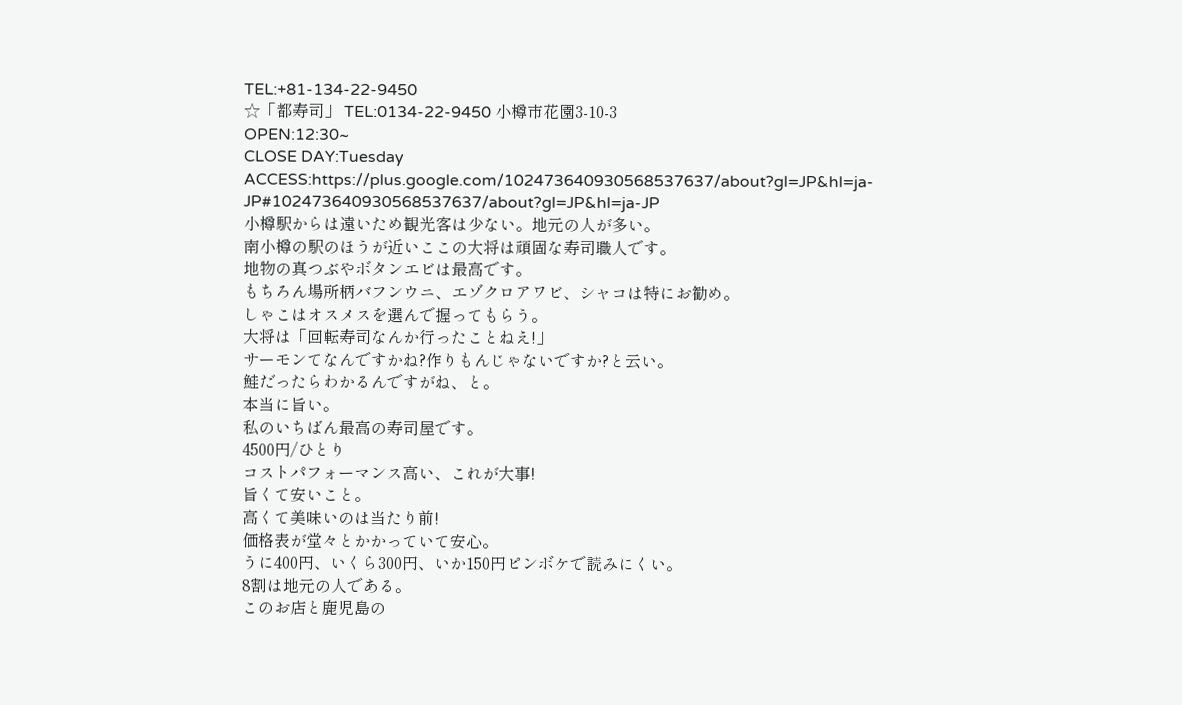TEL:+81-134-22-9450
☆「都寿司」 TEL:0134-22-9450 小樽市花園3-10-3
OPEN:12:30~
CLOSE DAY:Tuesday
ACCESS:https://plus.google.com/102473640930568537637/about?gl=JP&hl=ja-JP#102473640930568537637/about?gl=JP&hl=ja-JP
小樽駅からは遠いため観光客は少ない。地元の人が多い。
南小樽の駅のほうが近いここの大将は頑固な寿司職人です。
地物の真つぶやボタンエビは最高です。
もちろん場所柄バフンウニ、エゾクロアワビ、シャコは特にお勧め。
しゃこはオスメスを選んで握ってもらう。
大将は「回転寿司なんか行ったことねえ!」
サーモンてなんですかね?作りもんじゃないですか?と云い。
鮭だったらわかるんですがね、と。
本当に旨い。
私のいちばん最高の寿司屋です。
4500円/ひとり
コストパフォーマンス高い、これが大事!
旨くて安いこと。
高くて美味いのは当たり前!
価格表が堂々とかかっていて安心。
うに400円、いくら300円、いか150円ピンボケで読みにくい。
8割は地元の人である。
このお店と鹿児島の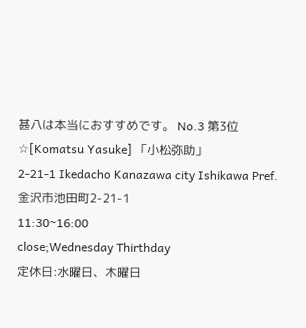甚八は本当におすすめです。 No.3 第3位
☆[Komatsu Yasuke] 「小松弥助」
2-21-1 Ikedacho Kanazawa city Ishikawa Pref.
金沢市池田町2-21-1
11:30~16:00
close;Wednesday Thirthday
定休日:水曜日、木曜日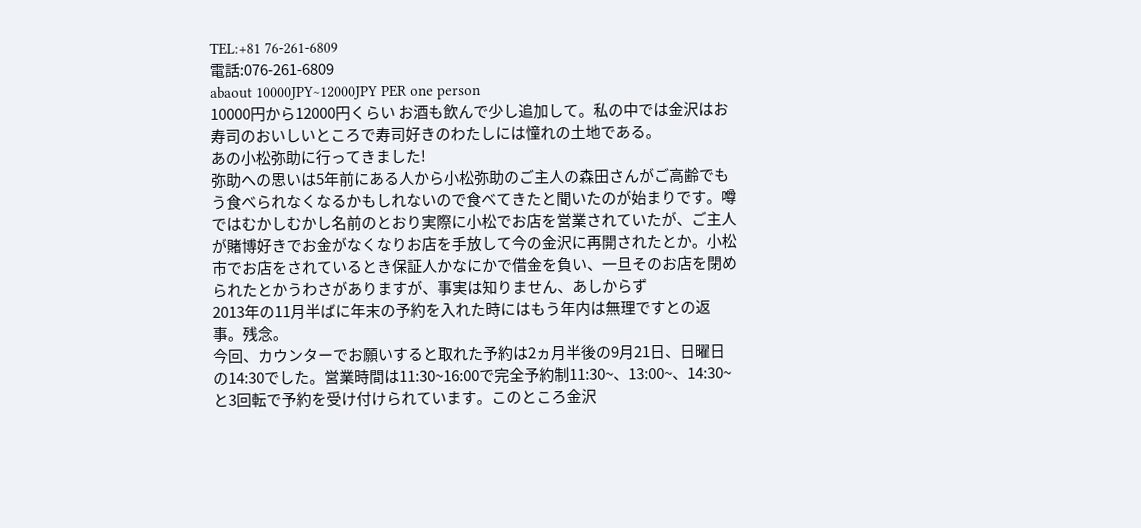TEL:+81 76-261-6809
電話:076-261-6809
abaout 10000JPY~12000JPY PER one person
10000円から12000円くらい お酒も飲んで少し追加して。私の中では金沢はお寿司のおいしいところで寿司好きのわたしには憧れの土地である。
あの小松弥助に行ってきました!
弥助への思いは5年前にある人から小松弥助のご主人の森田さんがご高齢でもう食べられなくなるかもしれないので食べてきたと聞いたのが始まりです。噂ではむかしむかし名前のとおり実際に小松でお店を営業されていたが、ご主人が賭博好きでお金がなくなりお店を手放して今の金沢に再開されたとか。小松市でお店をされているとき保証人かなにかで借金を負い、一旦そのお店を閉められたとかうわさがありますが、事実は知りません、あしからず
2013年の11月半ばに年末の予約を入れた時にはもう年内は無理ですとの返事。残念。
今回、カウンターでお願いすると取れた予約は2ヵ月半後の9月21日、日曜日の14:30でした。営業時間は11:30~16:00で完全予約制11:30~、13:00~、14:30~と3回転で予約を受け付けられています。このところ金沢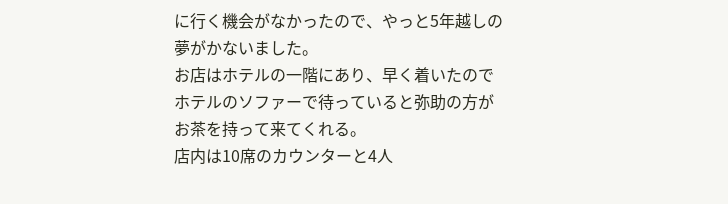に行く機会がなかったので、やっと5年越しの夢がかないました。
お店はホテルの一階にあり、早く着いたのでホテルのソファーで待っていると弥助の方がお茶を持って来てくれる。
店内は10席のカウンターと4人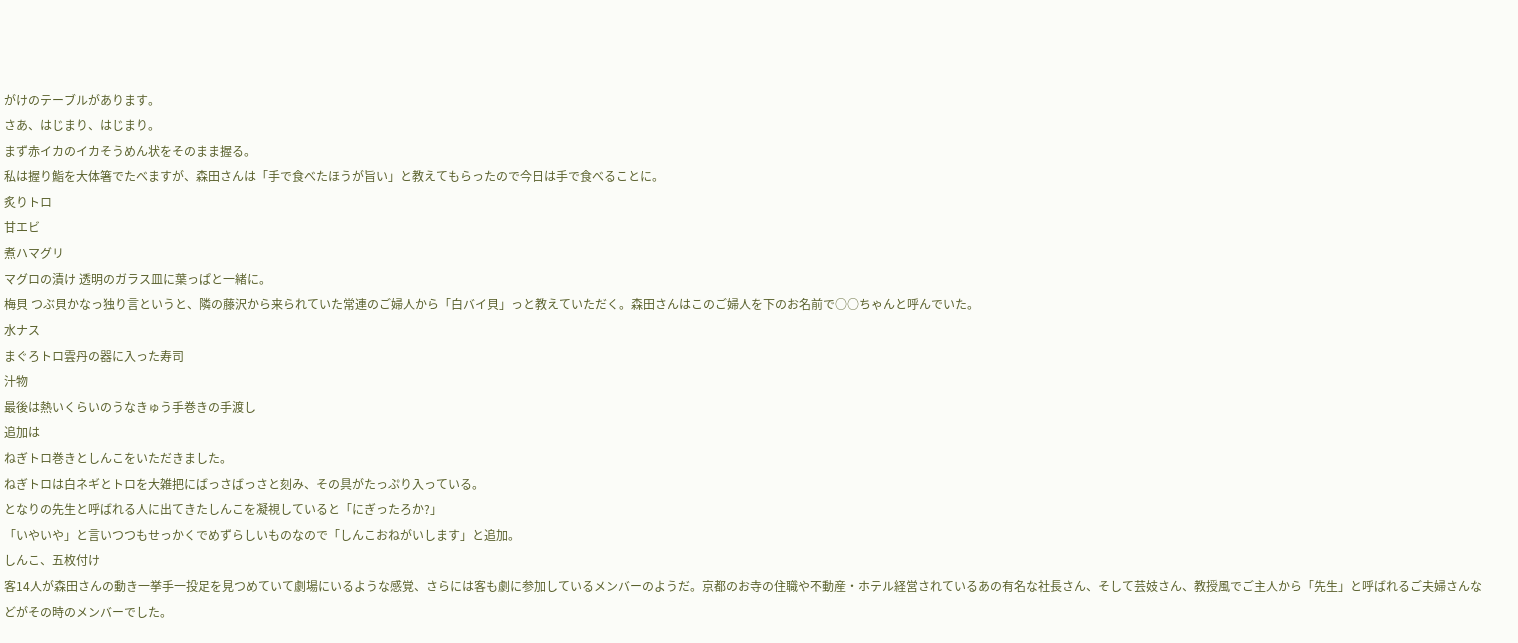がけのテーブルがあります。
さあ、はじまり、はじまり。
まず赤イカのイカそうめん状をそのまま握る。
私は握り鮨を大体箸でたべますが、森田さんは「手で食べたほうが旨い」と教えてもらったので今日は手で食べることに。
炙りトロ
甘エビ
煮ハマグリ
マグロの漬け 透明のガラス皿に葉っぱと一緒に。
梅貝 つぶ貝かなっ独り言というと、隣の藤沢から来られていた常連のご婦人から「白バイ貝」っと教えていただく。森田さんはこのご婦人を下のお名前で○○ちゃんと呼んでいた。
水ナス
まぐろトロ雲丹の器に入った寿司
汁物
最後は熱いくらいのうなきゅう手巻きの手渡し
追加は
ねぎトロ巻きとしんこをいただきました。
ねぎトロは白ネギとトロを大雑把にばっさばっさと刻み、その具がたっぷり入っている。
となりの先生と呼ばれる人に出てきたしんこを凝視していると「にぎったろか?」
「いやいや」と言いつつもせっかくでめずらしいものなので「しんこおねがいします」と追加。
しんこ、五枚付け
客14人が森田さんの動き一挙手一投足を見つめていて劇場にいるような感覚、さらには客も劇に参加しているメンバーのようだ。京都のお寺の住職や不動産・ホテル経営されているあの有名な社長さん、そして芸妓さん、教授風でご主人から「先生」と呼ばれるご夫婦さんなどがその時のメンバーでした。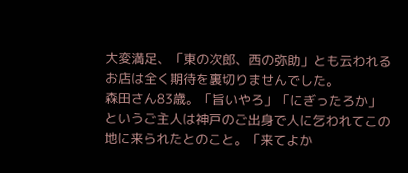大変満足、「東の次郎、西の弥助」とも云われるお店は全く期待を裏切りませんでした。
森田さん83歳。「旨いやろ」「にぎったろか」というご主人は神戸のご出身で人に乞われてこの地に来られたとのこと。「来てよか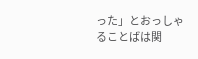った」とおっしゃることばは関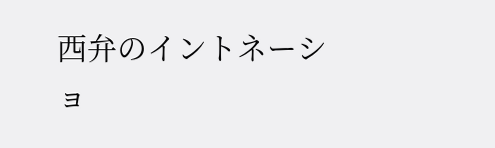西弁のイントネーショ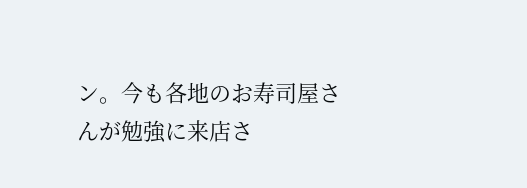ン。今も各地のお寿司屋さんが勉強に来店さ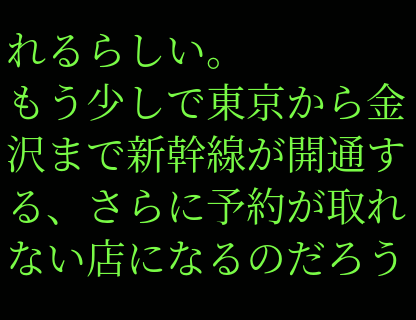れるらしい。
もう少しで東京から金沢まで新幹線が開通する、さらに予約が取れない店になるのだろう